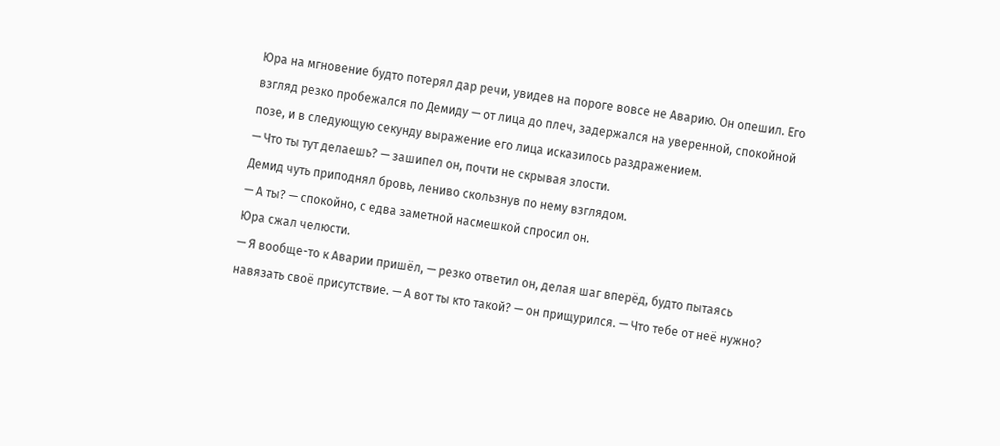Юра на мгновение будто потерял дар речи, увидев на пороге вовсе не Аварию. Он опешил. Его взгляд резко пробежался по Демиду — от лица до плеч, задержался на уверенной, спокойной позе, и в следующую секунду выражение его лица исказилось раздражением.
— Что ты тут делаешь? — зашипел он, почти не скрывая злости.
Демид чуть приподнял бровь, лениво скользнув по нему взглядом.
— А ты? — спокойно, с едва заметной насмешкой спросил он.
Юра сжал челюсти.
— Я вообще-то к Аварии пришёл, — резко ответил он, делая шаг вперёд, будто пытаясь навязать своё присутствие. — А вот ты кто такой? — он прищурился. — Что тебе от неё нужно?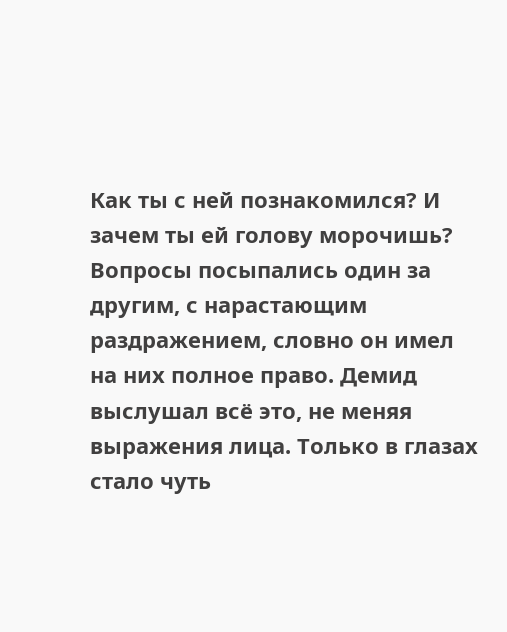Как ты с ней познакомился? И зачем ты ей голову морочишь?
Вопросы посыпались один за другим, с нарастающим раздражением, словно он имел на них полное право. Демид выслушал всё это, не меняя выражения лица. Только в глазах стало чуть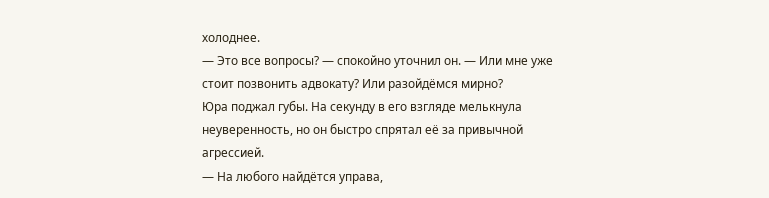холоднее.
— Это все вопросы? — спокойно уточнил он. — Или мне уже стоит позвонить адвокату? Или разойдёмся мирно?
Юра поджал губы. На секунду в его взгляде мелькнула неуверенность, но он быстро спрятал её за привычной агрессией.
— На любого найдётся управа,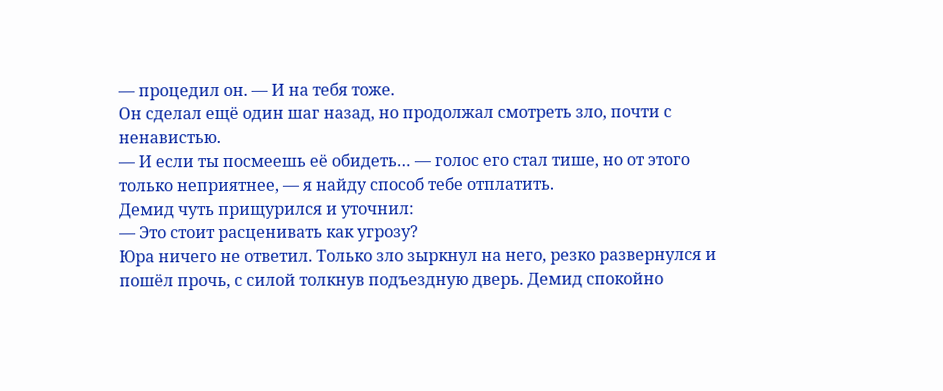— процедил он. — И на тебя тоже.
Он сделал ещё один шаг назад, но продолжал смотреть зло, почти с ненавистью.
— И если ты посмеешь её обидеть… — голос его стал тише, но от этого только неприятнее, — я найду способ тебе отплатить.
Демид чуть прищурился и уточнил:
— Это стоит расценивать как угрозу?
Юра ничего не ответил. Только зло зыркнул на него, резко развернулся и пошёл прочь, с силой толкнув подъездную дверь. Демид спокойно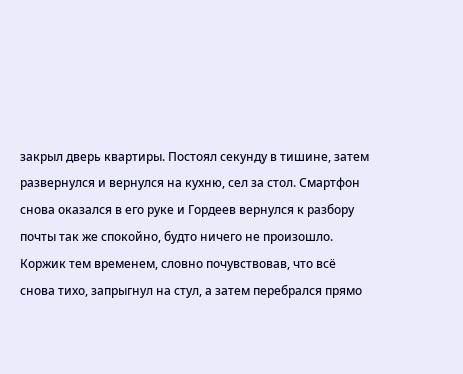закрыл дверь квартиры. Постоял секунду в тишине, затем развернулся и вернулся на кухню, сел за стол. Смартфон снова оказался в его руке и Гордеев вернулся к разбору почты так же спокойно, будто ничего не произошло.
Коржик тем временем, словно почувствовав, что всё снова тихо, запрыгнул на стул, а затем перебрался прямо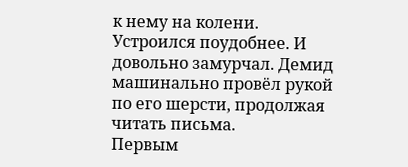к нему на колени. Устроился поудобнее. И довольно замурчал. Демид машинально провёл рукой по его шерсти, продолжая читать письма.
Первым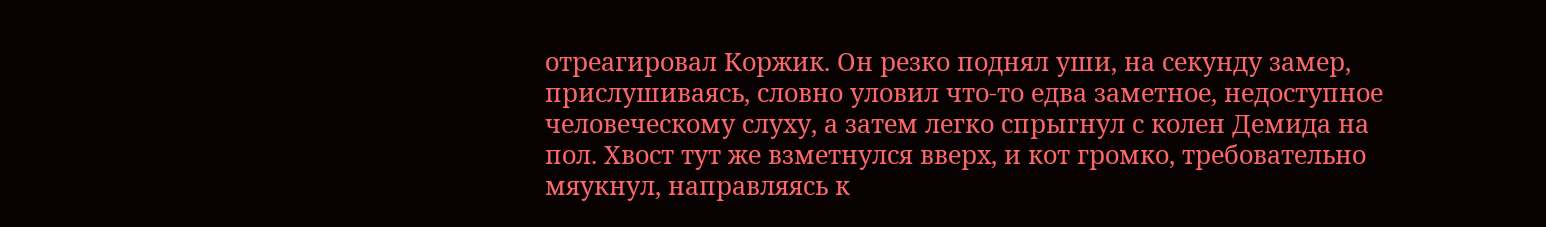отреагировал Коржик. Он резко поднял уши, на секунду замер, прислушиваясь, словно уловил что-то едва заметное, недоступное человеческому слуху, а затем легко спрыгнул с колен Демида на пол. Хвост тут же взметнулся вверх, и кот громко, требовательно мяукнул, направляясь к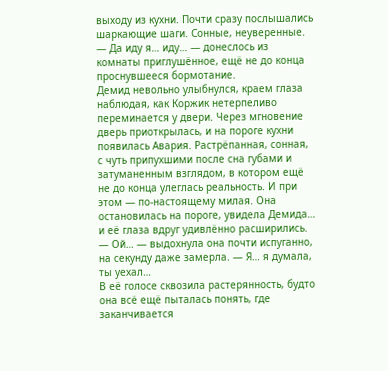выходу из кухни. Почти сразу послышались шаркающие шаги. Сонные, неуверенные.
— Да иду я… иду… — донеслось из комнаты приглушённое, ещё не до конца проснувшееся бормотание.
Демид невольно улыбнулся, краем глаза наблюдая, как Коржик нетерпеливо переминается у двери. Через мгновение дверь приоткрылась, и на пороге кухни появилась Авария. Растрёпанная, сонная, с чуть припухшими после сна губами и затуманенным взглядом, в котором ещё не до конца улеглась реальность. И при этом — по-настоящему милая. Она остановилась на пороге, увидела Демида… и её глаза вдруг удивлённо расширились.
— Ой… — выдохнула она почти испуганно, на секунду даже замерла. — Я… я думала, ты уехал…
В её голосе сквозила растерянность, будто она всё ещё пыталась понять, где заканчивается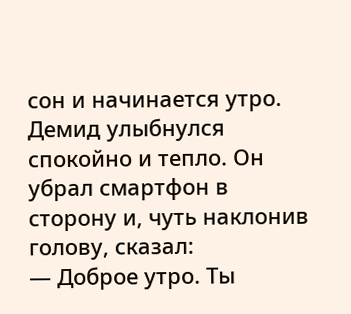сон и начинается утро. Демид улыбнулся спокойно и тепло. Он убрал смартфон в сторону и, чуть наклонив голову, сказал:
— Доброе утро. Ты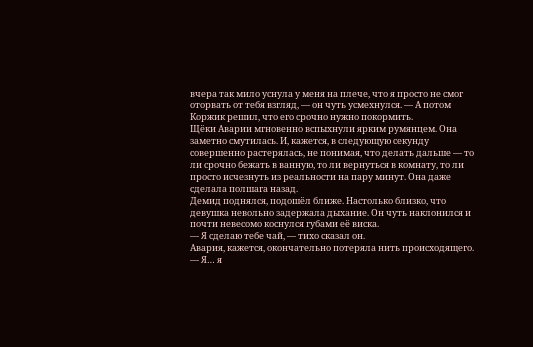вчера так мило уснула у меня на плече, что я просто не смог оторвать от тебя взгляд, — он чуть усмехнулся. — А потом Коржик решил, что его срочно нужно покормить.
Щёки Аварии мгновенно вспыхнули ярким румянцем. Она заметно смутилась. И, кажется, в следующую секунду совершенно растерялась, не понимая, что делать дальше — то ли срочно бежать в ванную, то ли вернуться в комнату, то ли просто исчезнуть из реальности на пару минут. Она даже сделала полшага назад.
Демид поднялся, подошёл ближе. Настолько близко, что девушка невольно задержала дыхание. Он чуть наклонился и почти невесомо коснулся губами её виска.
— Я сделаю тебе чай, — тихо сказал он.
Авария, кажется, окончательно потеряла нить происходящего.
— Я… я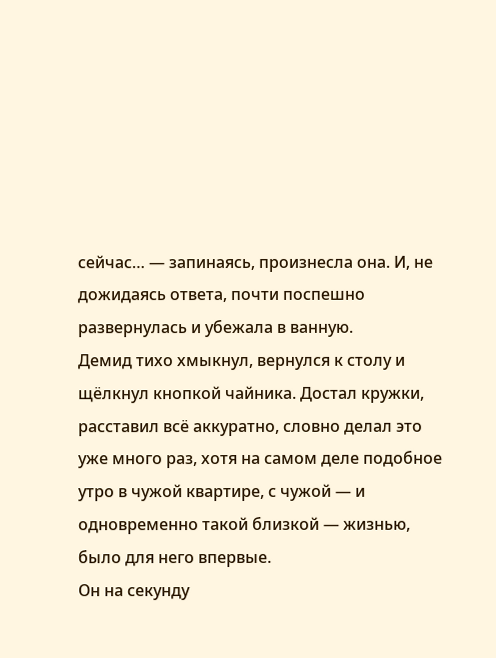сейчас… — запинаясь, произнесла она. И, не дожидаясь ответа, почти поспешно развернулась и убежала в ванную.
Демид тихо хмыкнул, вернулся к столу и щёлкнул кнопкой чайника. Достал кружки, расставил всё аккуратно, словно делал это уже много раз, хотя на самом деле подобное утро в чужой квартире, с чужой — и одновременно такой близкой — жизнью, было для него впервые.
Он на секунду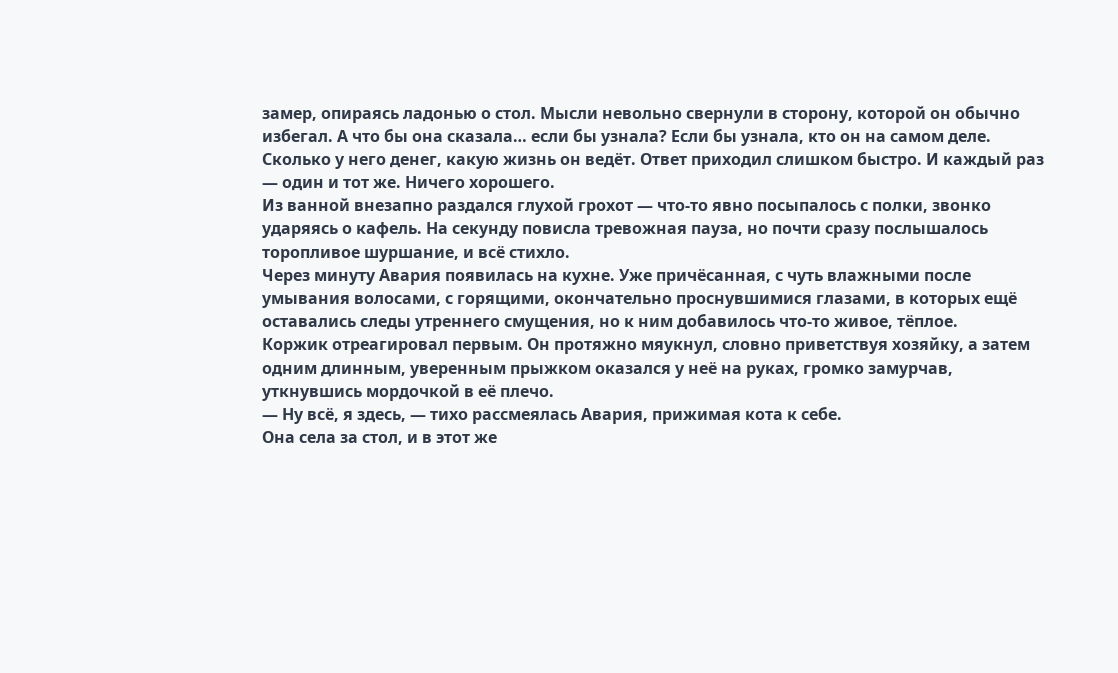замер, опираясь ладонью о стол. Мысли невольно свернули в сторону, которой он обычно избегал. А что бы она сказала… если бы узнала? Если бы узнала, кто он на самом деле. Сколько у него денег, какую жизнь он ведёт. Ответ приходил слишком быстро. И каждый раз — один и тот же. Ничего хорошего.
Из ванной внезапно раздался глухой грохот — что-то явно посыпалось с полки, звонко ударяясь о кафель. На секунду повисла тревожная пауза, но почти сразу послышалось торопливое шуршание, и всё стихло.
Через минуту Авария появилась на кухне. Уже причёсанная, с чуть влажными после умывания волосами, с горящими, окончательно проснувшимися глазами, в которых ещё оставались следы утреннего смущения, но к ним добавилось что-то живое, тёплое.
Коржик отреагировал первым. Он протяжно мяукнул, словно приветствуя хозяйку, а затем одним длинным, уверенным прыжком оказался у неё на руках, громко замурчав, уткнувшись мордочкой в её плечо.
— Ну всё, я здесь, — тихо рассмеялась Авария, прижимая кота к себе.
Она села за стол, и в этот же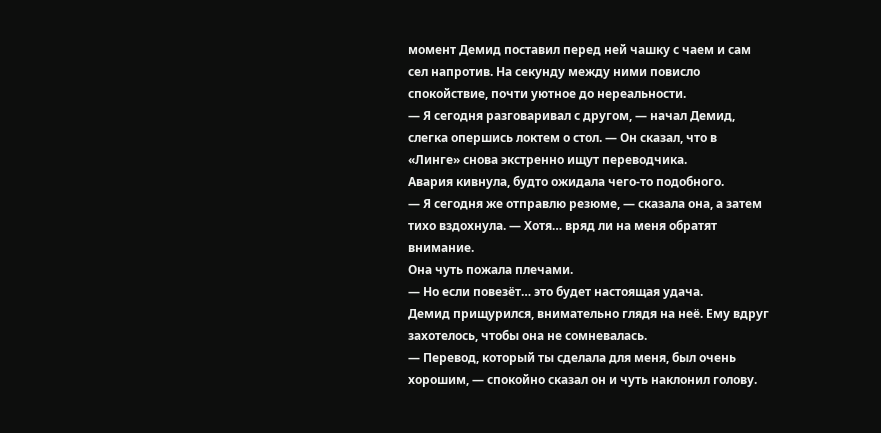момент Демид поставил перед ней чашку с чаем и сам сел напротив. На секунду между ними повисло спокойствие, почти уютное до нереальности.
— Я сегодня разговаривал с другом, — начал Демид, слегка опершись локтем о стол. — Он сказал, что в «Линге» снова экстренно ищут переводчика.
Авария кивнула, будто ожидала чего-то подобного.
— Я сегодня же отправлю резюме, — сказала она, а затем тихо вздохнула. — Хотя… вряд ли на меня обратят внимание.
Она чуть пожала плечами.
— Но если повезёт… это будет настоящая удача.
Демид прищурился, внимательно глядя на неё. Ему вдруг захотелось, чтобы она не сомневалась.
— Перевод, который ты сделала для меня, был очень хорошим, — спокойно сказал он и чуть наклонил голову.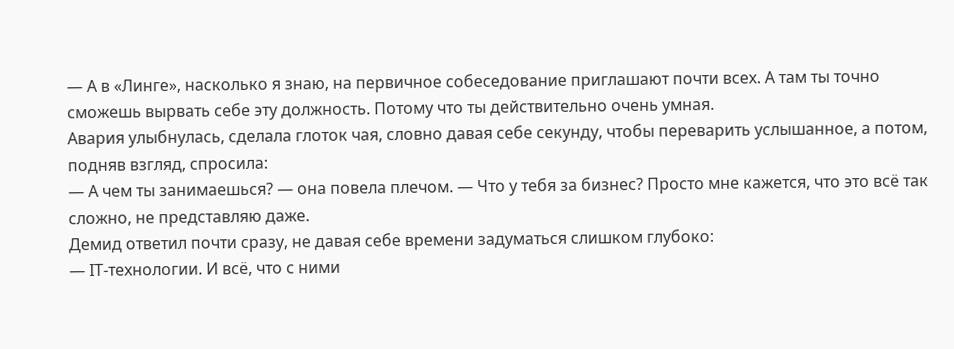— А в «Линге», насколько я знаю, на первичное собеседование приглашают почти всех. А там ты точно сможешь вырвать себе эту должность. Потому что ты действительно очень умная.
Авария улыбнулась, сделала глоток чая, словно давая себе секунду, чтобы переварить услышанное, а потом, подняв взгляд, спросила:
— А чем ты занимаешься? — она повела плечом. — Что у тебя за бизнес? Просто мне кажется, что это всё так сложно, не представляю даже.
Демид ответил почти сразу, не давая себе времени задуматься слишком глубоко:
— IT-технологии. И всё, что с ними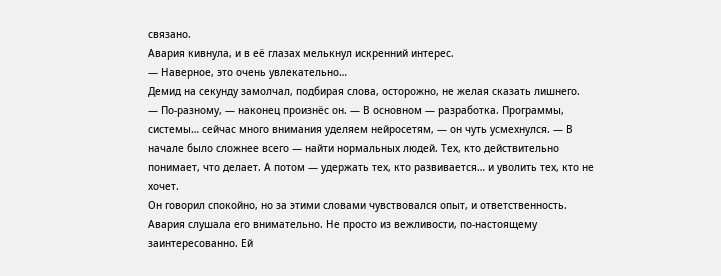связано.
Авария кивнула, и в её глазах мелькнул искренний интерес.
— Наверное, это очень увлекательно…
Демид на секунду замолчал, подбирая слова, осторожно, не желая сказать лишнего.
— По-разному, — наконец произнёс он. — В основном — разработка. Программы, системы… сейчас много внимания уделяем нейросетям, — он чуть усмехнулся. — В начале было сложнее всего — найти нормальных людей. Тех, кто действительно понимает, что делает. А потом — удержать тех, кто развивается… и уволить тех, кто не хочет.
Он говорил спокойно, но за этими словами чувствовался опыт, и ответственность. Авария слушала его внимательно. Не просто из вежливости, по-настоящему заинтересованно. Ей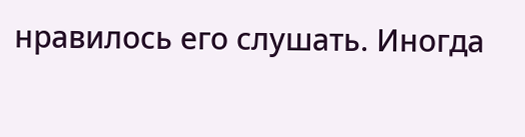нравилось его слушать. Иногда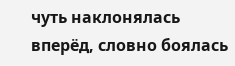чуть наклонялась вперёд, словно боялась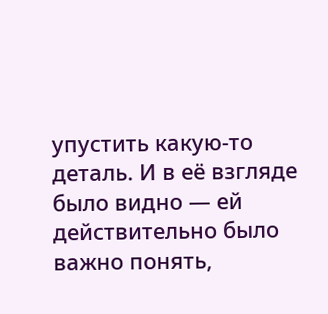упустить какую-то деталь. И в её взгляде было видно — ей действительно было важно понять,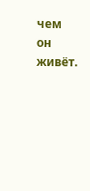чем он живёт.